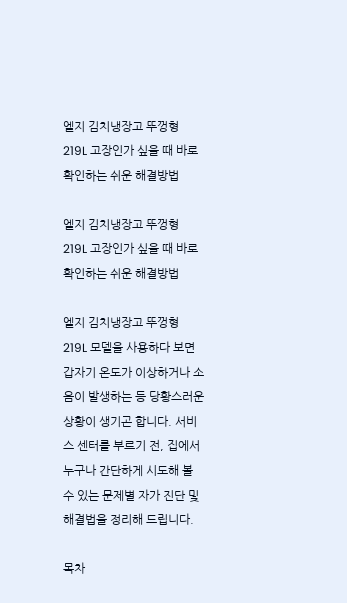엘지 김치냉장고 뚜껑형 219L 고장인가 싶을 때 바로 확인하는 쉬운 해결방법

엘지 김치냉장고 뚜껑형 219L 고장인가 싶을 때 바로 확인하는 쉬운 해결방법

엘지 김치냉장고 뚜껑형 219L 모델을 사용하다 보면 갑자기 온도가 이상하거나 소음이 발생하는 등 당황스러운 상황이 생기곤 합니다. 서비스 센터를 부르기 전, 집에서 누구나 간단하게 시도해 볼 수 있는 문제별 자가 진단 및 해결법을 정리해 드립니다.

목차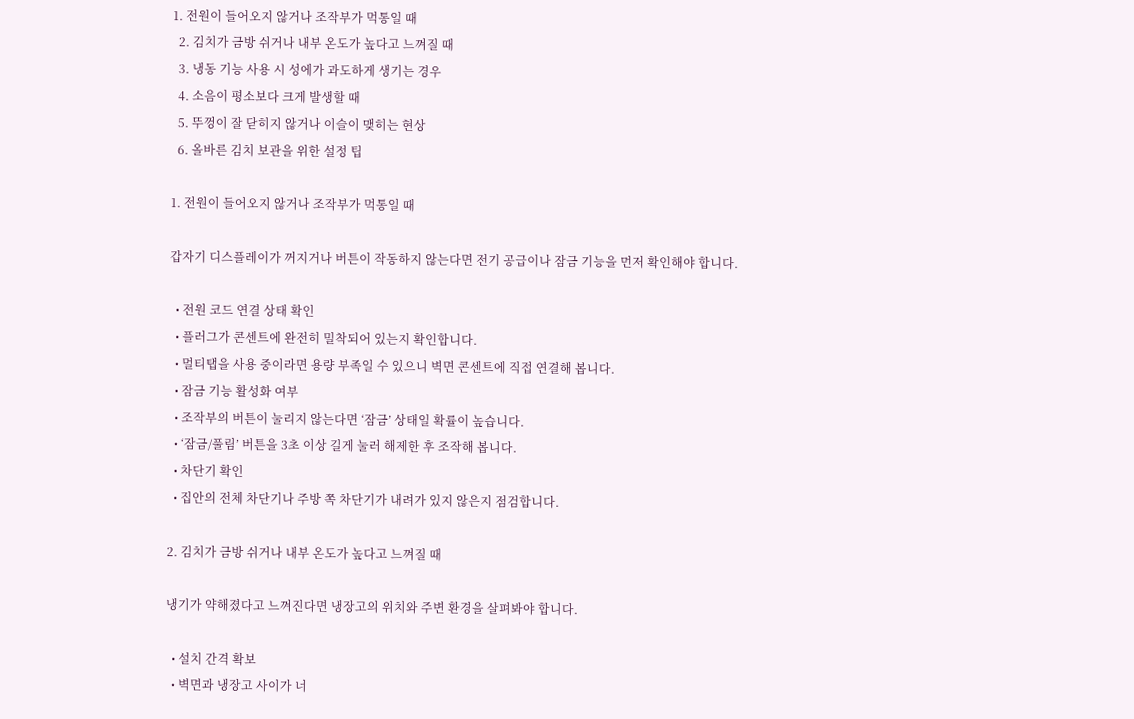1. 전원이 들어오지 않거나 조작부가 먹통일 때
  2. 김치가 금방 쉬거나 내부 온도가 높다고 느껴질 때
  3. 냉동 기능 사용 시 성에가 과도하게 생기는 경우
  4. 소음이 평소보다 크게 발생할 때
  5. 뚜껑이 잘 닫히지 않거나 이슬이 맺히는 현상
  6. 올바른 김치 보관을 위한 설정 팁

1. 전원이 들어오지 않거나 조작부가 먹통일 때

갑자기 디스플레이가 꺼지거나 버튼이 작동하지 않는다면 전기 공급이나 잠금 기능을 먼저 확인해야 합니다.

  • 전원 코드 연결 상태 확인
  • 플러그가 콘센트에 완전히 밀착되어 있는지 확인합니다.
  • 멀티탭을 사용 중이라면 용량 부족일 수 있으니 벽면 콘센트에 직접 연결해 봅니다.
  • 잠금 기능 활성화 여부
  • 조작부의 버튼이 눌리지 않는다면 ‘잠금’ 상태일 확률이 높습니다.
  • ‘잠금/풀림’ 버튼을 3초 이상 길게 눌러 해제한 후 조작해 봅니다.
  • 차단기 확인
  • 집안의 전체 차단기나 주방 쪽 차단기가 내려가 있지 않은지 점검합니다.

2. 김치가 금방 쉬거나 내부 온도가 높다고 느껴질 때

냉기가 약해졌다고 느껴진다면 냉장고의 위치와 주변 환경을 살펴봐야 합니다.

  • 설치 간격 확보
  • 벽면과 냉장고 사이가 너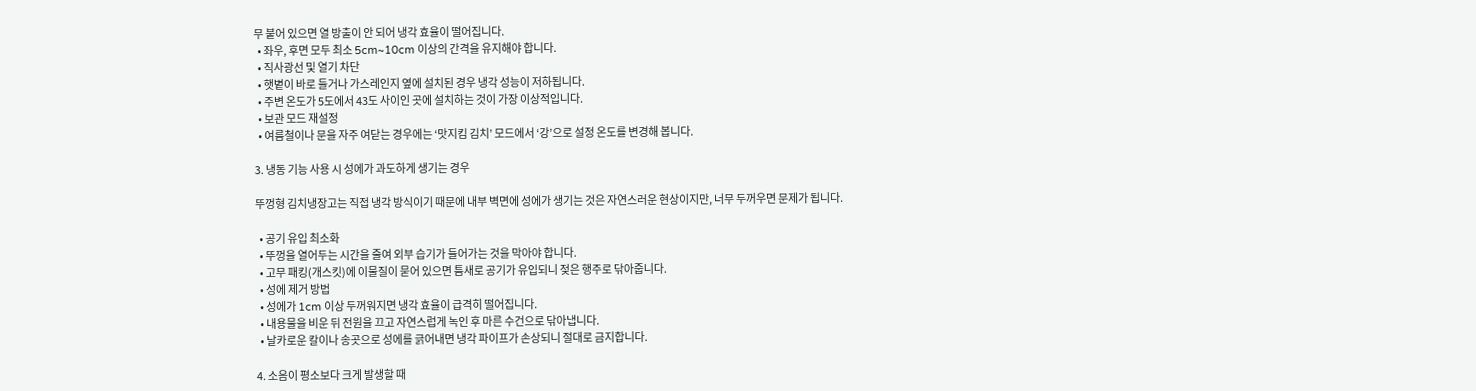무 붙어 있으면 열 방출이 안 되어 냉각 효율이 떨어집니다.
  • 좌우, 후면 모두 최소 5cm~10cm 이상의 간격을 유지해야 합니다.
  • 직사광선 및 열기 차단
  • 햇볕이 바로 들거나 가스레인지 옆에 설치된 경우 냉각 성능이 저하됩니다.
  • 주변 온도가 5도에서 43도 사이인 곳에 설치하는 것이 가장 이상적입니다.
  • 보관 모드 재설정
  • 여름철이나 문을 자주 여닫는 경우에는 ‘맛지킴 김치’ 모드에서 ‘강’으로 설정 온도를 변경해 봅니다.

3. 냉동 기능 사용 시 성에가 과도하게 생기는 경우

뚜껑형 김치냉장고는 직접 냉각 방식이기 때문에 내부 벽면에 성에가 생기는 것은 자연스러운 현상이지만, 너무 두꺼우면 문제가 됩니다.

  • 공기 유입 최소화
  • 뚜껑을 열어두는 시간을 줄여 외부 습기가 들어가는 것을 막아야 합니다.
  • 고무 패킹(개스킷)에 이물질이 묻어 있으면 틈새로 공기가 유입되니 젖은 행주로 닦아줍니다.
  • 성에 제거 방법
  • 성에가 1cm 이상 두꺼워지면 냉각 효율이 급격히 떨어집니다.
  • 내용물을 비운 뒤 전원을 끄고 자연스럽게 녹인 후 마른 수건으로 닦아냅니다.
  • 날카로운 칼이나 송곳으로 성에를 긁어내면 냉각 파이프가 손상되니 절대로 금지합니다.

4. 소음이 평소보다 크게 발생할 때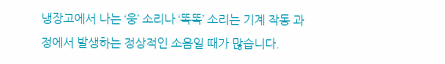냉장고에서 나는 ‘웅’ 소리나 ‘똑똑’ 소리는 기계 작동 과정에서 발생하는 정상적인 소음일 때가 많습니다.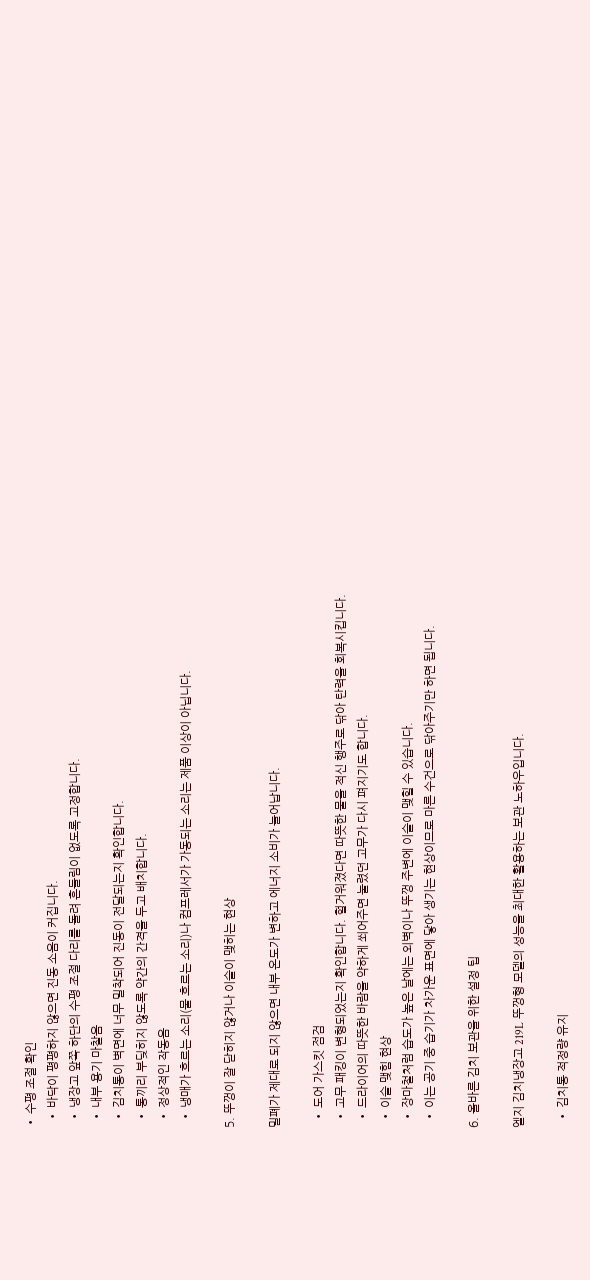• 수평 조절 확인
  • 바닥이 평평하지 않으면 진동 소음이 커집니다.
  • 냉장고 앞쪽 하단의 수평 조절 다리를 돌려 흔들림이 없도록 고정합니다.
  • 내부 용기 마찰음
  • 김치통이 벽면에 너무 밀착되어 진동이 전달되는지 확인합니다.
  • 통끼리 부딪히지 않도록 약간의 간격을 두고 배치합니다.
  • 정상적인 작동음
  • 냉매가 흐르는 소리(물 흐르는 소리)나 컴프레서가 가동되는 소리는 제품 이상이 아닙니다.

5. 뚜껑이 잘 닫히지 않거나 이슬이 맺히는 현상

밀폐가 제대로 되지 않으면 내부 온도가 변하고 에너지 소비가 늘어납니다.

  • 도어 가스킷 점검
  • 고무 패킹이 변형되었는지 확인합니다. 헐거워졌다면 따뜻한 물을 적신 행주로 닦아 탄력을 회복시킵니다.
  • 드라이어의 따뜻한 바람을 약하게 쐬어주면 눌렸던 고무가 다시 펴지기도 합니다.
  • 이슬 맺힘 현상
  • 장마철처럼 습도가 높은 날에는 외벽이나 뚜껑 주변에 이슬이 맺힐 수 있습니다.
  • 이는 공기 중 습기가 차가운 표면에 닿아 생기는 현상이므로 마른 수건으로 닦아주기만 하면 됩니다.

6. 올바른 김치 보관을 위한 설정 팁

엘지 김치냉장고 219L 뚜껑형 모델의 성능을 최대한 활용하는 보관 노하우입니다.

  • 김치통 적정량 유지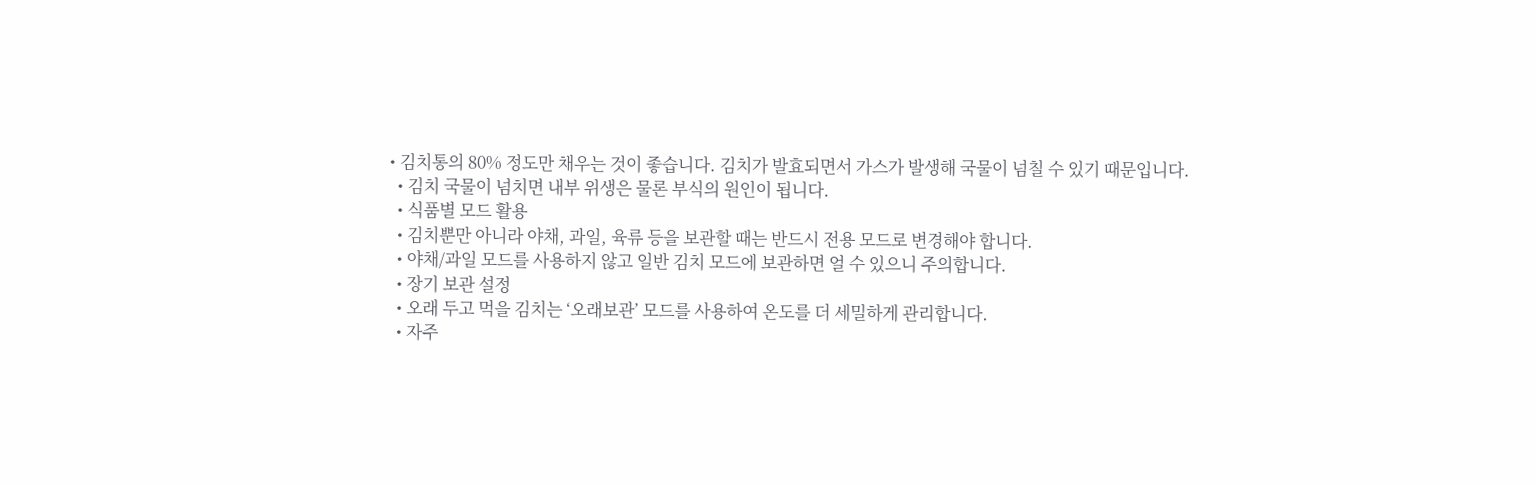• 김치통의 80% 정도만 채우는 것이 좋습니다. 김치가 발효되면서 가스가 발생해 국물이 넘칠 수 있기 때문입니다.
  • 김치 국물이 넘치면 내부 위생은 물론 부식의 원인이 됩니다.
  • 식품별 모드 활용
  • 김치뿐만 아니라 야채, 과일, 육류 등을 보관할 때는 반드시 전용 모드로 변경해야 합니다.
  • 야채/과일 모드를 사용하지 않고 일반 김치 모드에 보관하면 얼 수 있으니 주의합니다.
  • 장기 보관 설정
  • 오래 두고 먹을 김치는 ‘오래보관’ 모드를 사용하여 온도를 더 세밀하게 관리합니다.
  • 자주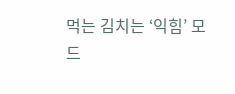먹는 김치는 ‘익힘’ 모드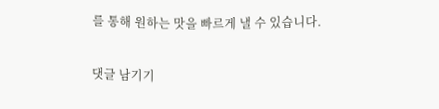를 통해 원하는 맛을 빠르게 낼 수 있습니다.

댓글 남기기